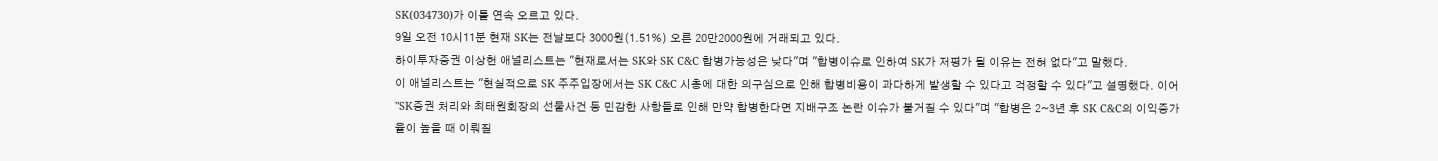SK(034730)가 이틀 연속 오르고 있다.
9일 오전 10시11분 현재 SK는 전날보다 3000원(1.51%) 오른 20만2000원에 거래되고 있다.
하이투자증권 이상헌 애널리스트는 "현재로서는 SK와 SK C&C 합병가능성은 낮다"며 "합병이슈로 인하여 SK가 저평가 될 이유는 전혀 없다"고 말했다.
이 애널리스트는 "현실적으로 SK 주주입장에서는 SK C&C 시총에 대한 의구심으로 인해 합병비용이 과다하게 발생할 수 있다고 걱정할 수 있다"고 설명했다. 이어 "SK증권 처리와 최태원회장의 선물사건 등 민감한 사항들로 인해 만약 합병한다면 지배구조 논란 이슈가 불거질 수 있다"며 "합병은 2~3년 후 SK C&C의 이익증가율이 높을 때 이뤄질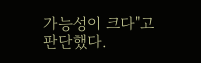가능성이 크다"고 판단했다.